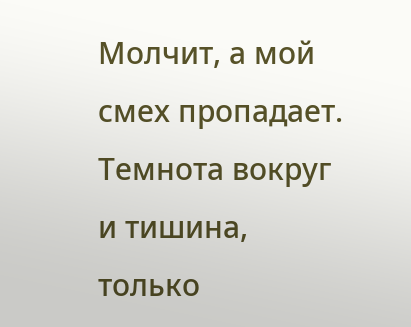Молчит, а мой смех пропадает. Темнота вокруг и тишина, только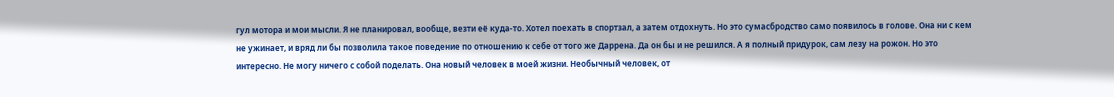гул мотора и мои мысли. Я не планировал, вообще, везти её куда-то. Хотел поехать в спортзал, а затем отдохнуть. Но это сумасбродство само появилось в голове. Она ни с кем не ужинает, и вряд ли бы позволила такое поведение по отношению к себе от того же Даррена. Да он бы и не решился. А я полный придурок, сам лезу на рожон. Но это интересно. Не могу ничего с собой поделать. Она новый человек в моей жизни. Необычный человек, от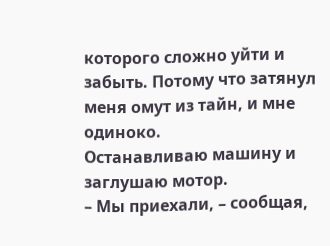которого сложно уйти и забыть. Потому что затянул меня омут из тайн, и мне одиноко.
Останавливаю машину и заглушаю мотор.
– Мы приехали, – сообщая,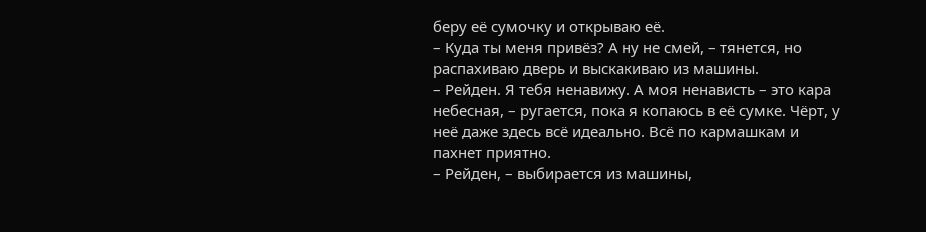беру её сумочку и открываю её.
– Куда ты меня привёз? А ну не смей, – тянется, но распахиваю дверь и выскакиваю из машины.
– Рейден. Я тебя ненавижу. А моя ненависть – это кара небесная, – ругается, пока я копаюсь в её сумке. Чёрт, у неё даже здесь всё идеально. Всё по кармашкам и пахнет приятно.
– Рейден, – выбирается из машины,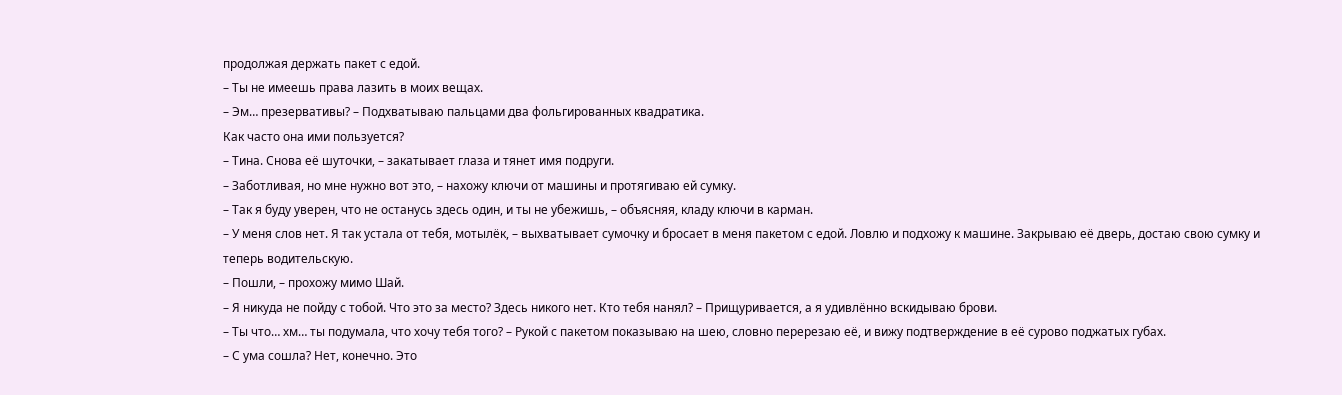продолжая держать пакет с едой.
– Ты не имеешь права лазить в моих вещах.
– Эм… презервативы? – Подхватываю пальцами два фольгированных квадратика.
Как часто она ими пользуется?
– Тина. Снова её шуточки, – закатывает глаза и тянет имя подруги.
– Заботливая, но мне нужно вот это, – нахожу ключи от машины и протягиваю ей сумку.
– Так я буду уверен, что не останусь здесь один, и ты не убежишь, – объясняя, кладу ключи в карман.
– У меня слов нет. Я так устала от тебя, мотылёк, – выхватывает сумочку и бросает в меня пакетом с едой. Ловлю и подхожу к машине. Закрываю её дверь, достаю свою сумку и теперь водительскую.
– Пошли, – прохожу мимо Шай.
– Я никуда не пойду с тобой. Что это за место? Здесь никого нет. Кто тебя нанял? – Прищуривается, а я удивлённо вскидываю брови.
– Ты что… хм… ты подумала, что хочу тебя того? – Рукой с пакетом показываю на шею, словно перерезаю её, и вижу подтверждение в её сурово поджатых губах.
– С ума сошла? Нет, конечно. Это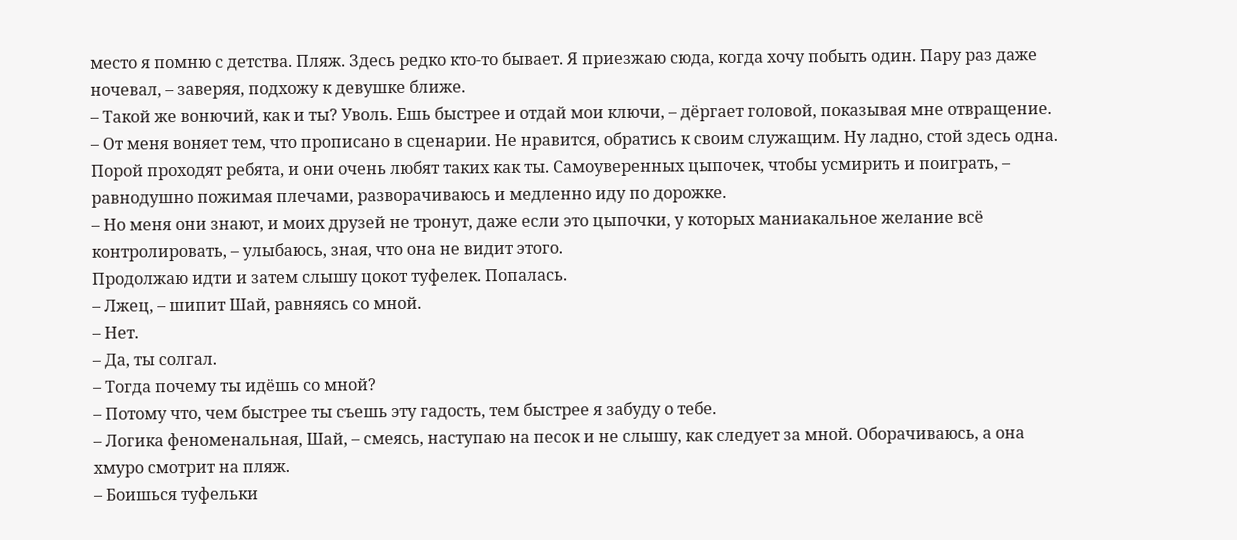место я помню с детства. Пляж. Здесь редко кто-то бывает. Я приезжаю сюда, когда хочу побыть один. Пару раз даже ночевал, – заверяя, подхожу к девушке ближе.
– Такой же вонючий, как и ты? Уволь. Ешь быстрее и отдай мои ключи, – дёргает головой, показывая мне отвращение.
– От меня воняет тем, что прописано в сценарии. Не нравится, обратись к своим служащим. Ну ладно, стой здесь одна. Порой проходят ребята, и они очень любят таких как ты. Самоуверенных цыпочек, чтобы усмирить и поиграть, – равнодушно пожимая плечами, разворачиваюсь и медленно иду по дорожке.
– Но меня они знают, и моих друзей не тронут, даже если это цыпочки, у которых маниакальное желание всё контролировать, – улыбаюсь, зная, что она не видит этого.
Продолжаю идти и затем слышу цокот туфелек. Попалась.
– Лжец, – шипит Шай, равняясь со мной.
– Нет.
– Да, ты солгал.
– Тогда почему ты идёшь со мной?
– Потому что, чем быстрее ты съешь эту гадость, тем быстрее я забуду о тебе.
– Логика феноменальная, Шай, – смеясь, наступаю на песок и не слышу, как следует за мной. Оборачиваюсь, а она хмуро смотрит на пляж.
– Боишься туфельки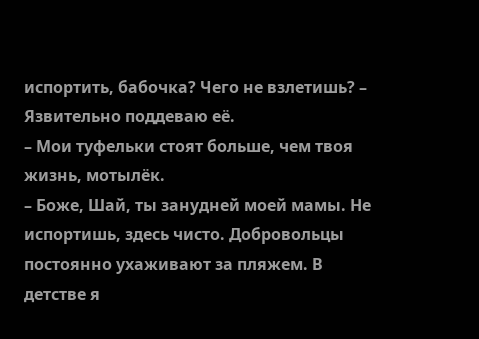испортить, бабочка? Чего не взлетишь? – Язвительно поддеваю её.
– Мои туфельки стоят больше, чем твоя жизнь, мотылёк.
– Боже, Шай, ты занудней моей мамы. Не испортишь, здесь чисто. Добровольцы постоянно ухаживают за пляжем. В детстве я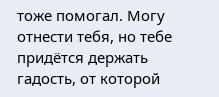тоже помогал. Могу отнести тебя, но тебе придётся держать гадость, от которой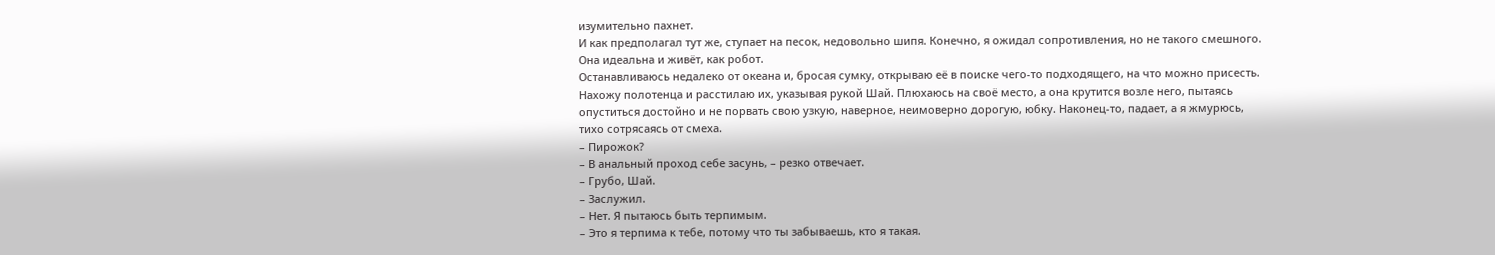изумительно пахнет.
И как предполагал тут же, ступает на песок, недовольно шипя. Конечно, я ожидал сопротивления, но не такого смешного. Она идеальна и живёт, как робот.
Останавливаюсь недалеко от океана и, бросая сумку, открываю её в поиске чего-то подходящего, на что можно присесть. Нахожу полотенца и расстилаю их, указывая рукой Шай. Плюхаюсь на своё место, а она крутится возле него, пытаясь опуститься достойно и не порвать свою узкую, наверное, неимоверно дорогую, юбку. Наконец-то, падает, а я жмурюсь, тихо сотрясаясь от смеха.
– Пирожок?
– В анальный проход себе засунь, – резко отвечает.
– Грубо, Шай.
– Заслужил.
– Нет. Я пытаюсь быть терпимым.
– Это я терпима к тебе, потому что ты забываешь, кто я такая.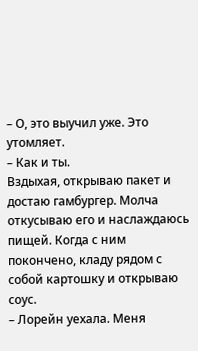– О, это выучил уже. Это утомляет.
– Как и ты.
Вздыхая, открываю пакет и достаю гамбургер. Молча откусываю его и наслаждаюсь пищей. Когда с ним покончено, кладу рядом с собой картошку и открываю соус.
– Лорейн уехала. Меня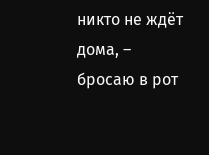никто не ждёт дома, – бросаю в рот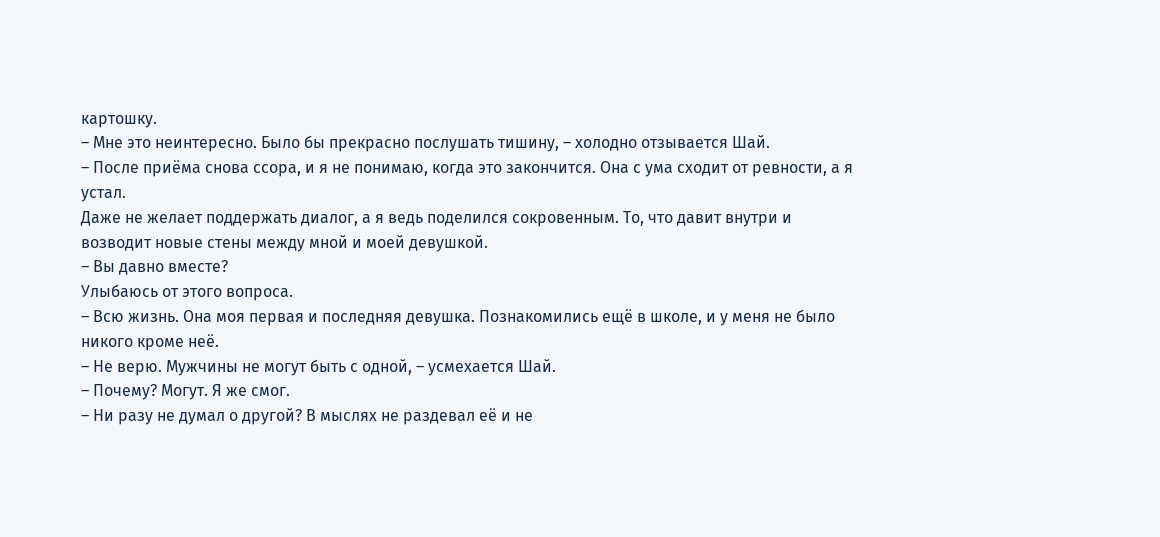картошку.
– Мне это неинтересно. Было бы прекрасно послушать тишину, – холодно отзывается Шай.
– После приёма снова ссора, и я не понимаю, когда это закончится. Она с ума сходит от ревности, а я устал.
Даже не желает поддержать диалог, а я ведь поделился сокровенным. То, что давит внутри и возводит новые стены между мной и моей девушкой.
– Вы давно вместе?
Улыбаюсь от этого вопроса.
– Всю жизнь. Она моя первая и последняя девушка. Познакомились ещё в школе, и у меня не было никого кроме неё.
– Не верю. Мужчины не могут быть с одной, – усмехается Шай.
– Почему? Могут. Я же смог.
– Ни разу не думал о другой? В мыслях не раздевал её и не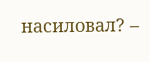насиловал? –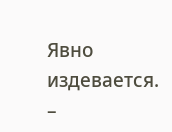Явно издевается.
–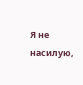Я не насилую,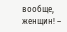вообще, женщин! –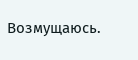Возмущаюсь.